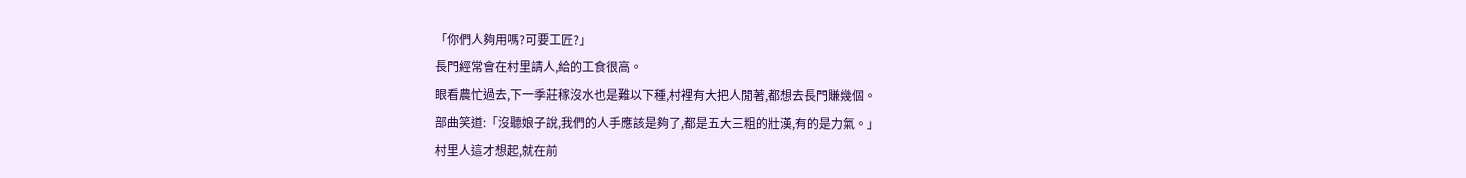「你們人夠用嗎?可要工匠?」
長門經常會在村里請人,給的工食很高。
眼看農忙過去,下一季莊稼沒水也是難以下種,村裡有大把人閒著,都想去長門賺幾個。
部曲笑道:「沒聽娘子說,我們的人手應該是夠了,都是五大三粗的壯漢,有的是力氣。」
村里人這才想起,就在前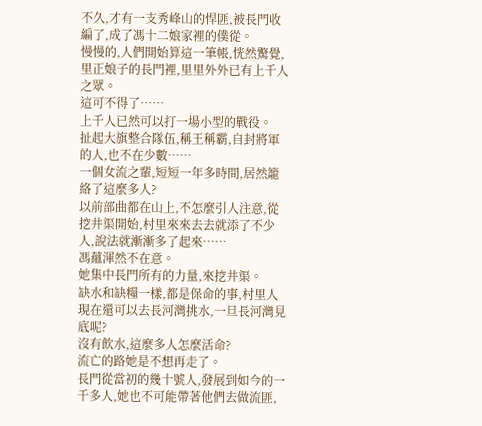不久,才有一支秀峰山的悍匪,被長門收編了,成了馮十二娘家裡的僕從。
慢慢的,人們開始算這一筆帳,恍然驚覺,里正娘子的長門裡,里里外外已有上千人之眾。
這可不得了……
上千人已然可以打一場小型的戰役。
扯起大旗整合隊伍,稱王稱霸,自封將軍的人,也不在少數……
一個女流之輩,短短一年多時間,居然籠絡了這麼多人?
以前部曲都在山上,不怎麼引人注意,從挖井渠開始,村里來來去去就添了不少人,說法就漸漸多了起來……
馮蘊渾然不在意。
她集中長門所有的力量,來挖井渠。
缺水和缺糧一樣,都是保命的事,村里人現在還可以去長河灣挑水,一旦長河灣見底呢?
沒有飲水,這麼多人怎麼活命?
流亡的路她是不想再走了。
長門從當初的幾十號人,發展到如今的一千多人,她也不可能帶著他們去做流匪,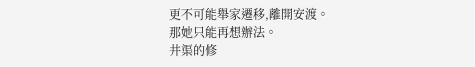更不可能舉家遷移,離開安渡。
那她只能再想辦法。
井渠的修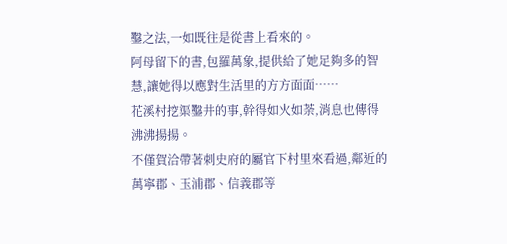鑿之法,一如既往是從書上看來的。
阿母留下的書,包羅萬象,提供給了她足夠多的智慧,讓她得以應對生活里的方方面面……
花溪村挖渠鑿井的事,幹得如火如荼,消息也傳得沸沸揚揚。
不僅賀洽帶著刺史府的屬官下村里來看過,鄰近的萬寧郡、玉浦郡、信義郡等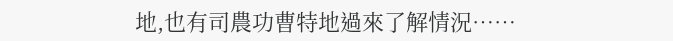地,也有司農功曹特地過來了解情況……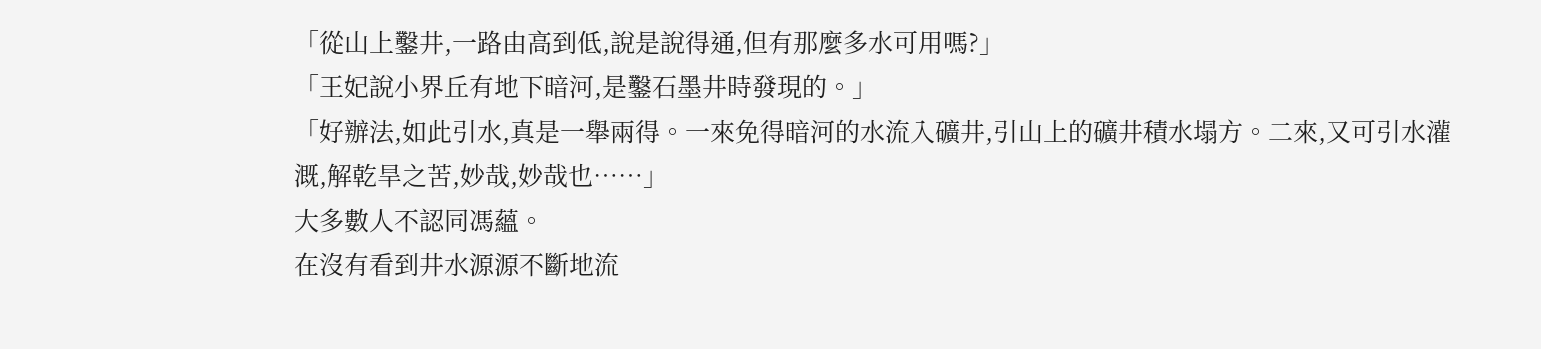「從山上鑿井,一路由高到低,說是說得通,但有那麼多水可用嗎?」
「王妃說小界丘有地下暗河,是鑿石墨井時發現的。」
「好辦法,如此引水,真是一舉兩得。一來免得暗河的水流入礦井,引山上的礦井積水塌方。二來,又可引水灌溉,解乾旱之苦,妙哉,妙哉也……」
大多數人不認同馮蘊。
在沒有看到井水源源不斷地流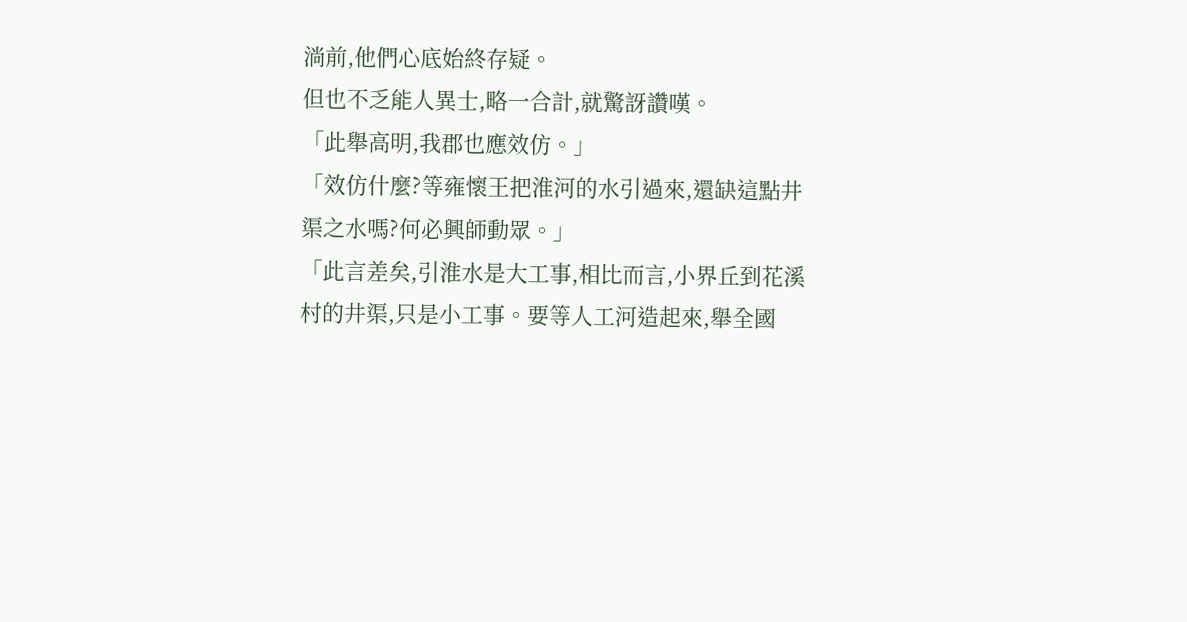淌前,他們心底始終存疑。
但也不乏能人異士,略一合計,就驚訝讚嘆。
「此舉高明,我郡也應效仿。」
「效仿什麼?等雍懷王把淮河的水引過來,還缺這點井渠之水嗎?何必興師動眾。」
「此言差矣,引淮水是大工事,相比而言,小界丘到花溪村的井渠,只是小工事。要等人工河造起來,舉全國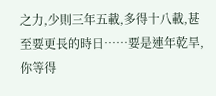之力,少則三年五載,多得十八載,甚至要更長的時日……要是連年乾旱,你等得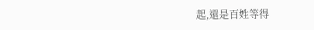起,還是百姓等得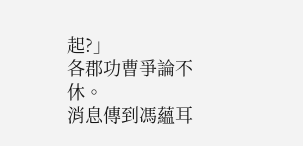起?」
各郡功曹爭論不休。
消息傳到馮蘊耳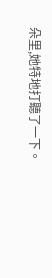朵里,她特地打聽了一下。